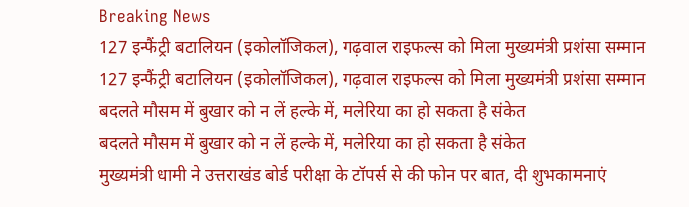Breaking News
127 इन्फैंट्री बटालियन (इकोलॉजिकल), गढ़वाल राइफल्स को मिला मुख्यमंत्री प्रशंसा सम्मान
127 इन्फैंट्री बटालियन (इकोलॉजिकल), गढ़वाल राइफल्स को मिला मुख्यमंत्री प्रशंसा सम्मान
बदलते मौसम में बुखार को न लें हल्के में, मलेरिया का हो सकता है संकेत
बदलते मौसम में बुखार को न लें हल्के में, मलेरिया का हो सकता है संकेत
मुख्यमंत्री धामी ने उत्तराखंड बोर्ड परीक्षा के टॉपर्स से की फोन पर बात, दी शुभकामनाएं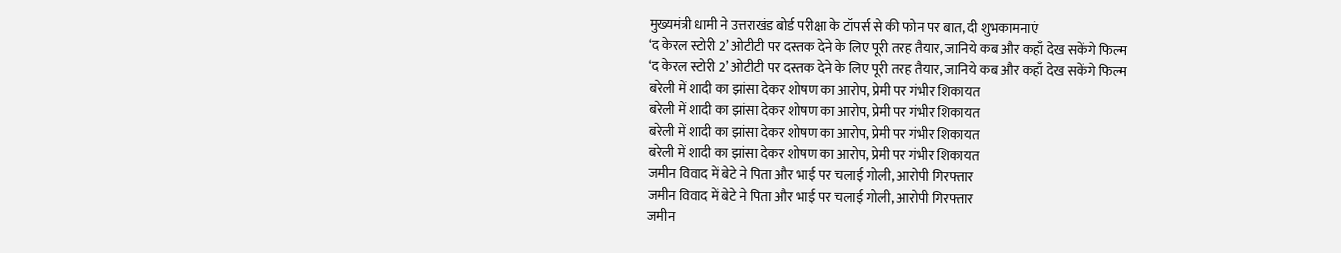मुख्यमंत्री धामी ने उत्तराखंड बोर्ड परीक्षा के टॉपर्स से की फोन पर बात, दी शुभकामनाएं
‘द केरल स्टोरी 2’ ओटीटी पर दस्तक देने के लिए पूरी तरह तैयार, जानिये कब और कहाँ देख सकेंगे फिल्म
‘द केरल स्टोरी 2’ ओटीटी पर दस्तक देने के लिए पूरी तरह तैयार, जानिये कब और कहाँ देख सकेंगे फिल्म
बरेली में शादी का झांसा देकर शोषण का आरोप, प्रेमी पर गंभीर शिकायत
बरेली में शादी का झांसा देकर शोषण का आरोप, प्रेमी पर गंभीर शिकायत
बरेली में शादी का झांसा देकर शोषण का आरोप, प्रेमी पर गंभीर शिकायत
बरेली में शादी का झांसा देकर शोषण का आरोप, प्रेमी पर गंभीर शिकायत
जमीन विवाद में बेटे ने पिता और भाई पर चलाई गोली, आरोपी गिरफ्तार
जमीन विवाद में बेटे ने पिता और भाई पर चलाई गोली, आरोपी गिरफ्तार
जमीन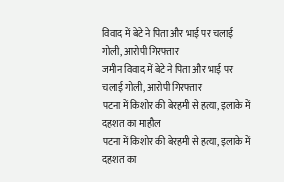विवाद में बेटे ने पिता और भाई पर चलाई गोली, आरोपी गिरफ्तार
जमीन विवाद में बेटे ने पिता और भाई पर चलाई गोली, आरोपी गिरफ्तार
पटना में किशोर की बेरहमी से हत्या, इलाके में दहशत का माहौल
पटना में किशोर की बेरहमी से हत्या, इलाके में दहशत का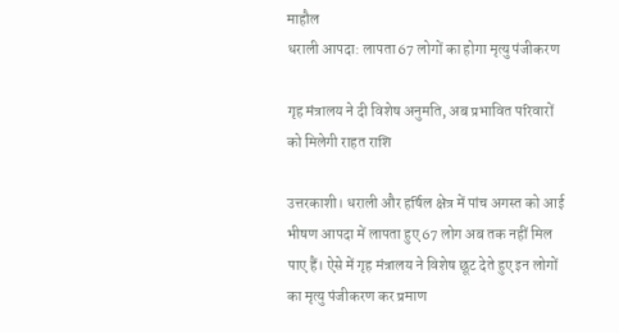माहौल
धराली आपदा: लापता 67 लोगों का होगा मृत्यु पंजीकरण

गृह मंत्रालय ने दी विशेष अनुमति, अब प्रभावित परिवारों को मिलेगी राहत राशि

उत्तरकाशी। धराली और हर्षिल क्षेत्र में पांच अगस्त को आई भीषण आपदा में लापता हुए 67 लोग अब तक नहीं मिल पाए हैं। ऐसे में गृह मंत्रालय ने विशेष छूट देते हुए इन लोगों का मृत्यु पंजीकरण कर प्रमाण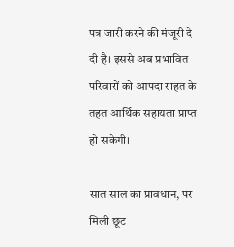पत्र जारी करने की मंजूरी दे दी है। इससे अब प्रभावित परिवारों को आपदा राहत के तहत आर्थिक सहायता प्राप्त हो सकेगी।

सात साल का प्रावधान, पर मिली छूट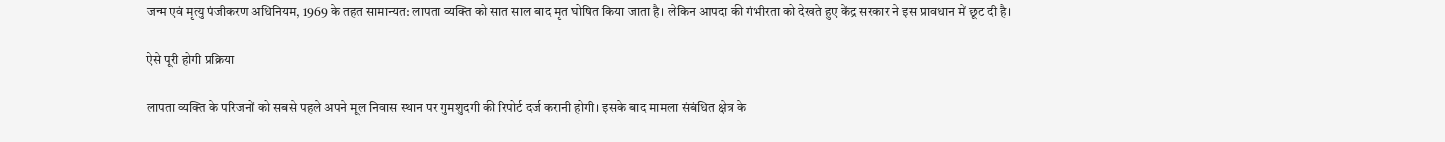जन्म एवं मृत्यु पंजीकरण अधिनियम, 1969 के तहत सामान्यत: लापता व्यक्ति को सात साल बाद मृत घोषित किया जाता है। लेकिन आपदा की गंभीरता को देखते हुए केंद्र सरकार ने इस प्रावधान में छूट दी है।

ऐसे पूरी होगी प्रक्रिया

लापता व्यक्ति के परिजनों को सबसे पहले अपने मूल निवास स्थान पर गुमशुदगी की रिपोर्ट दर्ज करानी होगी। इसके बाद मामला संबंधित क्षेत्र के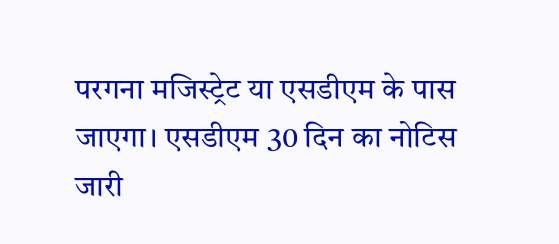परगना मजिस्ट्रेट या एसडीएम के पास जाएगा। एसडीएम 30 दिन का नोटिस जारी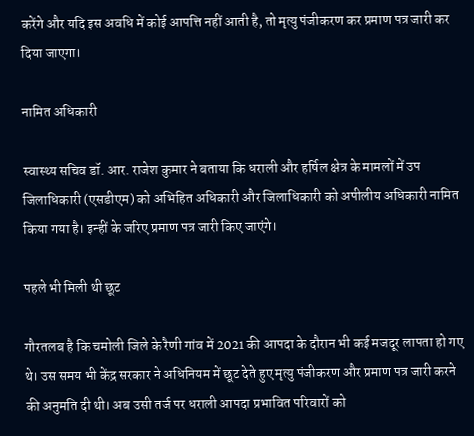करेंगे और यदि इस अवधि में कोई आपत्ति नहीं आती है, तो मृत्यु पंजीकरण कर प्रमाण पत्र जारी कर दिया जाएगा।

नामित अधिकारी

स्वास्थ्य सचिव डॉ. आर. राजेश कुमार ने बताया कि धराली और हर्षिल क्षेत्र के मामलों में उप जिलाधिकारी (एसडीएम) को अभिहित अधिकारी और जिलाधिकारी को अपीलीय अधिकारी नामित किया गया है। इन्हीं के जरिए प्रमाण पत्र जारी किए जाएंगे।

पहले भी मिली थी छूट

गौरतलब है कि चमोली जिले के रैणी गांव में 2021 की आपदा के दौरान भी कई मजदूर लापता हो गए थे। उस समय भी केंद्र सरकार ने अधिनियम में छूट देते हुए मृत्यु पंजीकरण और प्रमाण पत्र जारी करने की अनुमति दी थी। अब उसी तर्ज पर धराली आपदा प्रभावित परिवारों को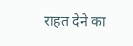राहत देने का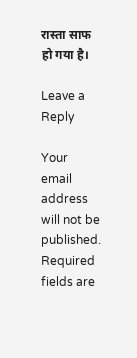रास्ता साफ हो गया है।

Leave a Reply

Your email address will not be published. Required fields are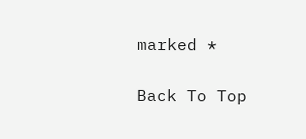marked *

Back To Top